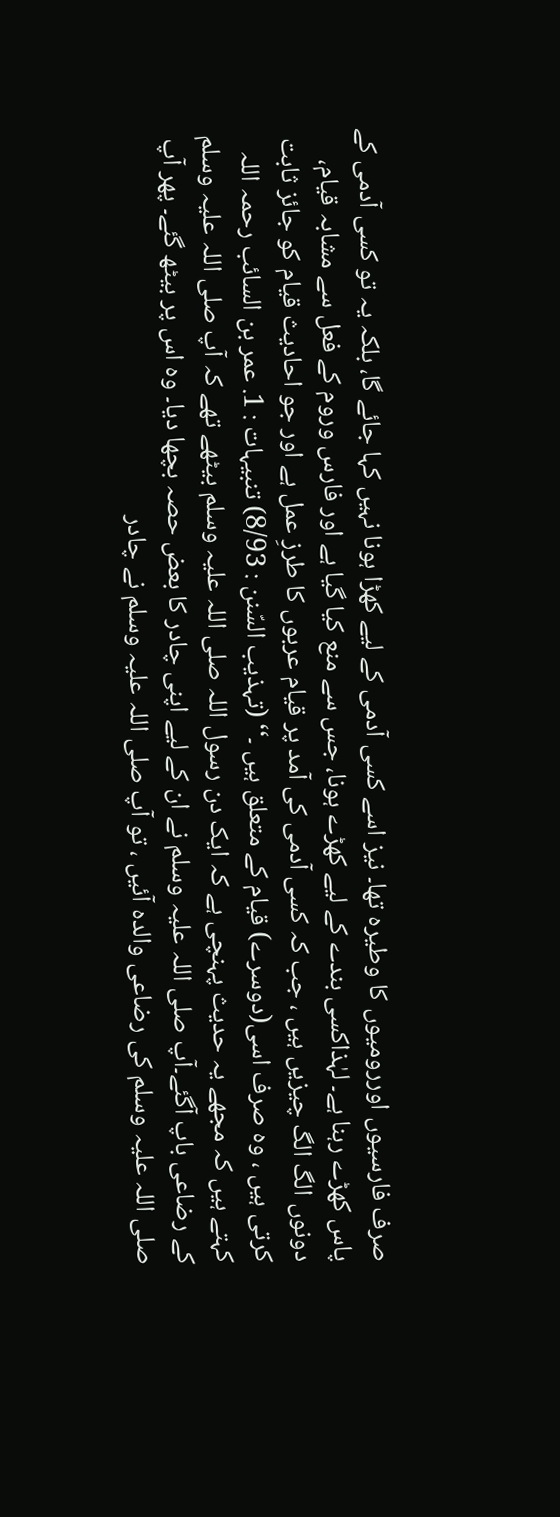صرف فارسیوں اوررومیوں کا وطیرہ تھا۔ نیز اسے کسی آدمی کے لیے کھڑا ہونا نہیں کہا جائے گا، بلکہ یہ تو کسی آدمی کے پاس کھڑے رہنا ہے۔ لہٰذاکسی بندے کے لیے کھڑے ہونا، جس سے منع کیا گیا ہے اور فارس وروم کے فعل سے مشابہ قیام، دونوں الگ الگ چیزیں ہیں ، جب کہ کسی آدمی کی آمد پر قیام عربوں کا طرزِ عمل ہے اور جو احادیث قیام کو جائز ثابت کرتی ہیں ، وہ صرف اسی(دوسرے) قیام کے متعلق ہیں ۔‘‘ (تہذیب السّنن : 8/93) تنبیہات : 1. عمر بن السائب رحمہ اللہ کہتے ہیں کہ مجھے یہ حدیث پہنچی ہے کہ ایک دن رسول اللہ صلی اللہ علیہ وسلم بیٹھے تھے کہ آپ صلی اللہ علیہ وسلم کے رضاعی باپ آگئے۔آپ صلی اللہ علیہ وسلم نے ان کے لیے اپنی چادر کا بعض حصہ بچھا دیا۔ وہ اس پر بیٹھ گئے۔ پھر آپ صلی اللہ علیہ وسلم کی رضاعی والدہ آئیں ، تو آپ صلی اللہ علیہ وسلم نے چادر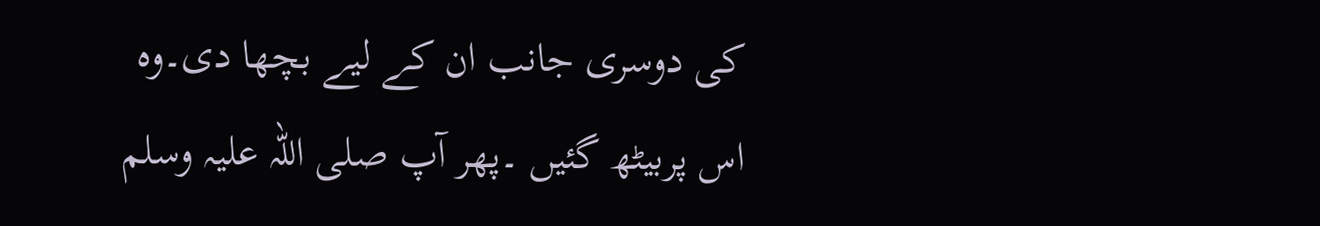کی دوسری جانب ان کے لیے بچھا دی۔وہ اس پربیٹھ گئیں ۔پھر آپ صلی اللہ علیہ وسلم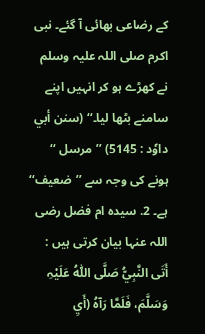کے رضاعی بھائی آ گئے۔ نبی اکرم صلی اللہ علیہ وسلم نے کھڑے ہو کر انہیں اپنے سامنے بٹھا لیا۔‘‘ (سنن أبي داوٗد : 5145) ’’مرسل ‘‘ ہونے کی وجہ سے ’’ضعیف‘‘ ہے۔ 2. سیدہ ام فضل رضی اللہ عنہا بیان کرتی ہیں : أَتَی النَّبِيُّ صَلَّی اللّٰہُ عَلَیْہِ وَسَلَّمَ، فَلَمَّا رَآہُ (أَيِ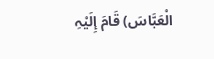الْعَبَّاسَ) قَامَ إِلَیْہِ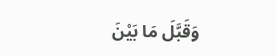وَقَبَّلَ مَا بَیْنَ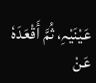عَیْنَیْہِ، ثُمَّ أَقْعَدَہٗ عَنْ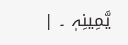یَّمِینِہٖ ۔ |